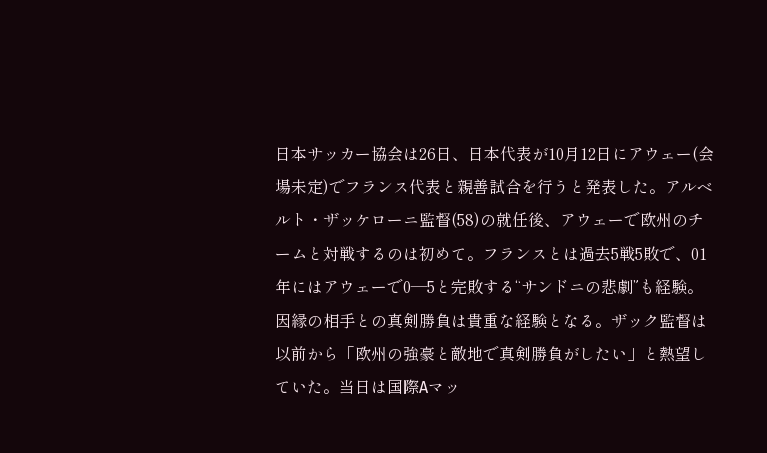日本サッカー協会は26日、日本代表が10月12日にアウェー(会場未定)でフランス代表と親善試合を行うと発表した。アルベルト・ザッケローニ監督(58)の就任後、アウェーで欧州のチームと対戦するのは初めて。フランスとは過去5戦5敗で、01年にはアウェーで0―5と完敗する“サンドニの悲劇”も経験。因縁の相手との真剣勝負は貴重な経験となる。ザック監督は以前から「欧州の強豪と敵地で真剣勝負がしたい」と熱望していた。当日は国際Aマッ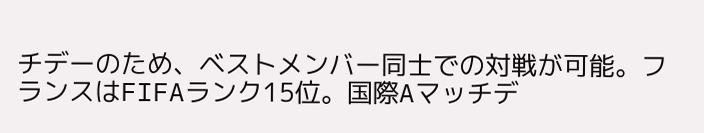チデーのため、ベストメンバー同士での対戦が可能。フランスはFIFAランク15位。国際Aマッチデ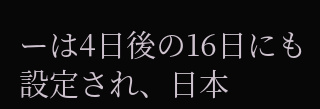ーは4日後の16日にも設定され、日本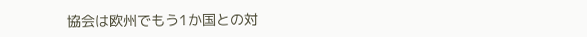協会は欧州でもう1か国との対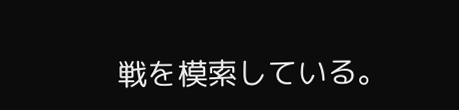戦を模索している。